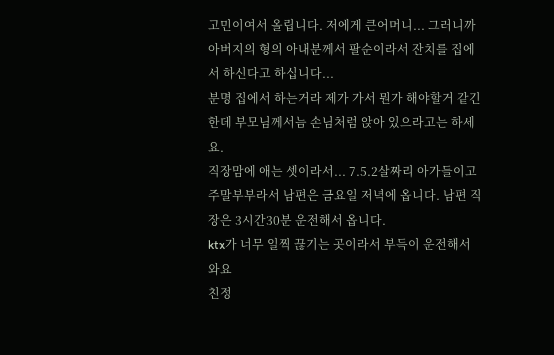고민이여서 올립니다. 저에게 큰어머니... 그러니까 아버지의 형의 아내분께서 팔순이라서 잔치를 집에서 하신다고 하십니다...
분명 집에서 하는거라 제가 가서 뭔가 해야할거 같긴한데 부모님께서늠 손님처럼 앉아 있으라고는 하세요.
직장맘에 애는 셋이라서... 7.5.2살짜리 아가들이고 주말부부라서 남편은 금요일 저녁에 옵니다. 남편 직장은 3시간30분 운전해서 옵니다.
ktx가 너무 일찍 끊기는 곳이라서 부득이 운전해서와요
친정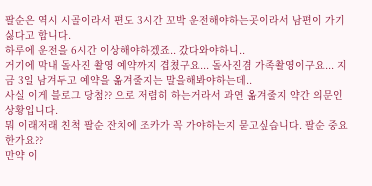팔순은 역시 시골이라서 편도 3시간 꼬박 운전해야하는곳이라서 남편이 가기 싫다고 합니다.
하루에 운전을 6시간 이상해야하겠죠.. 갔다와야하니..
거기에 막내 돌사진 촬영 예약까지 겹쳤구요... 돌사진겸 가족촬영이구요... 지금 3일 남겨두고 예약을 옮겨줄지는 말을해봐야하는데..
사실 이게 블로그 당첨?? 으로 저렴히 하는거라서 과연 옮겨줄지 약간 의문인 상황입니다.
뭐 이래저래 친척 팔순 잔치에 조카가 꼭 가야하는지 묻고싶습니다. 팔순 중요한가요??
만약 이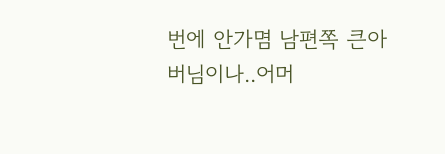번에 안가몀 남편쪽 큰아버님이나..어머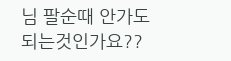님 팔순때 안가도 되는것인가요??